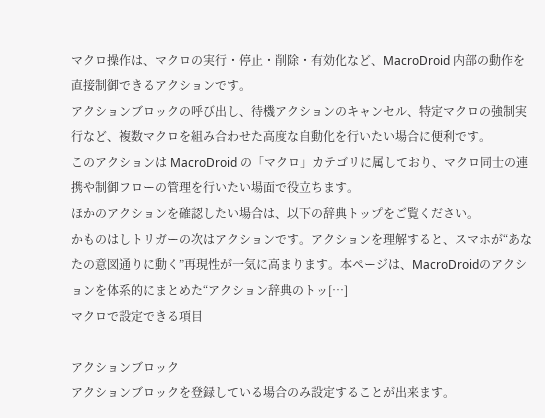マクロ操作は、マクロの実行・停止・削除・有効化など、MacroDroid 内部の動作を直接制御できるアクションです。
アクションブロックの呼び出し、待機アクションのキャンセル、特定マクロの強制実行など、複数マクロを組み合わせた高度な自動化を行いたい場合に便利です。
このアクションは MacroDroid の「マクロ」カテゴリに属しており、マクロ同士の連携や制御フローの管理を行いたい場面で役立ちます。
ほかのアクションを確認したい場合は、以下の辞典トップをご覧ください。
かものはしトリガーの次はアクションです。アクションを理解すると、スマホが“あなたの意図通りに動く”再現性が一気に高まります。本ページは、MacroDroidのアクションを体系的にまとめた“アクション辞典のトッ[…]
マクロで設定できる項目

アクションブロック
アクションブロックを登録している場合のみ設定することが出来ます。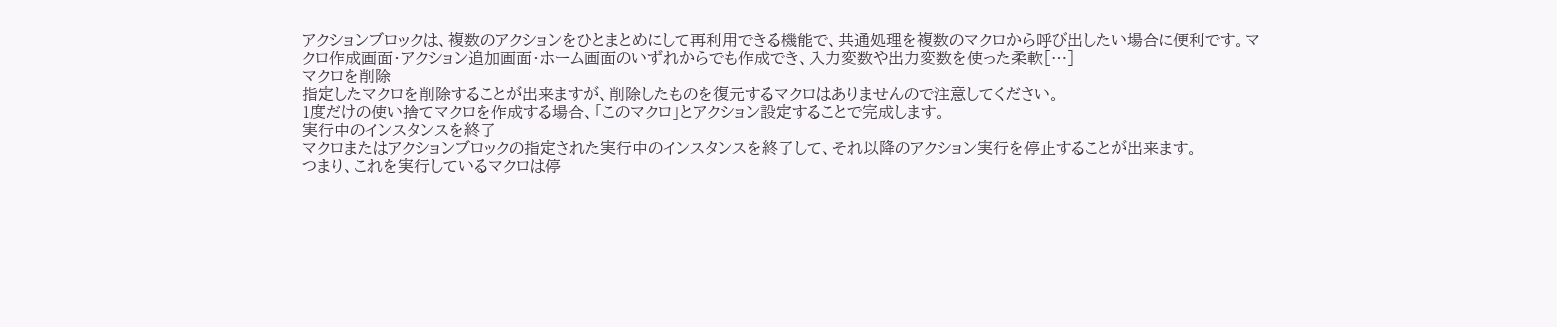アクションブロックは、複数のアクションをひとまとめにして再利用できる機能で、共通処理を複数のマクロから呼び出したい場合に便利です。マクロ作成画面・アクション追加画面・ホーム画面のいずれからでも作成でき、入力変数や出力変数を使った柔軟[…]
マクロを削除
指定したマクロを削除することが出来ますが、削除したものを復元するマクロはありませんので注意してください。
1度だけの使い捨てマクロを作成する場合、「このマクロ」とアクション設定することで完成します。
実行中のインスタンスを終了
マクロまたはアクションブロックの指定された実行中のインスタンスを終了して、それ以降のアクション実行を停止することが出来ます。
つまり、これを実行しているマクロは停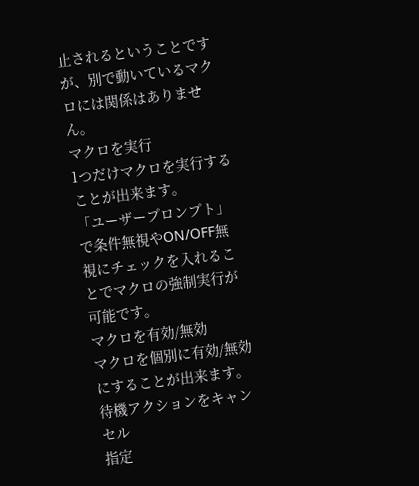止されるということですが、別で動いているマクロには関係はありません。
マクロを実行
1つだけマクロを実行することが出来ます。
「ユーザープロンプト」で条件無視やON/OFF無視にチェックを入れることでマクロの強制実行が可能です。
マクロを有効/無効
マクロを個別に有効/無効にすることが出来ます。
待機アクションをキャンセル
指定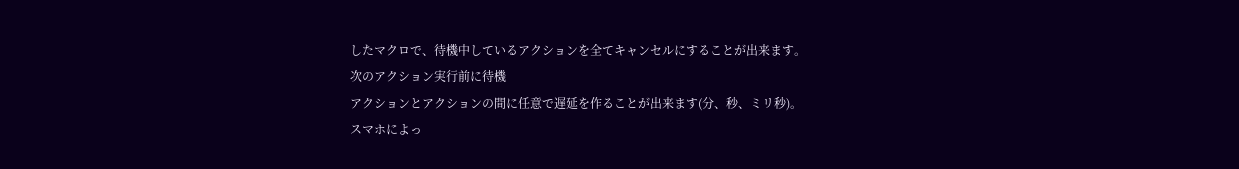したマクロで、待機中しているアクションを全てキャンセルにすることが出来ます。
次のアクション実行前に待機
アクションとアクションの間に任意で遅延を作ることが出来ます(分、秒、ミリ秒)。
スマホによっ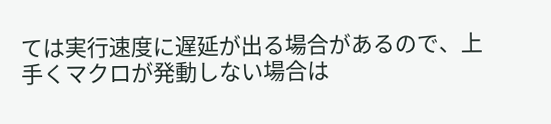ては実行速度に遅延が出る場合があるので、上手くマクロが発動しない場合は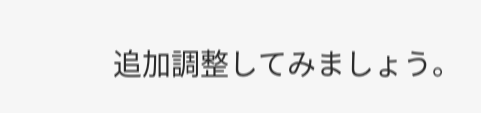追加調整してみましょう。